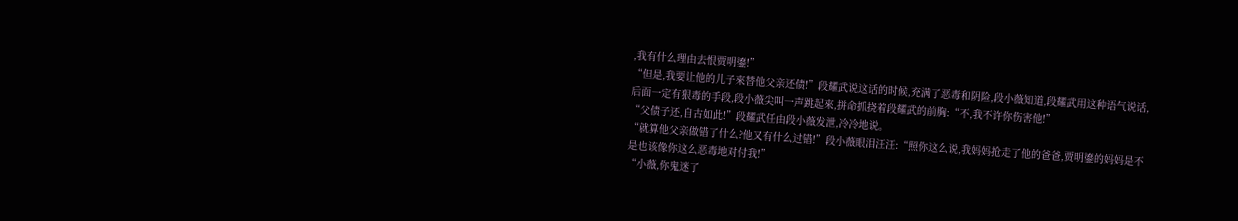,我有什么理由去恨贾明鎏!”
“但是,我要让他的儿子來替他父亲还债!”段耀武说这话的时候,充满了恶毒和阴险,段小薇知道,段耀武用这种语气说话,后面一定有狠毒的手段,段小薇尖叫一声跳起來,拼命抓挠着段耀武的前胸:“不,我不许你伤害他!”
“父债子还,自古如此!”段耀武任由段小薇发泄,冷冷地说。
“就算他父亲做错了什么?他又有什么过错!”段小薇眼泪汪汪:“照你这么说,我妈妈抢走了他的爸爸,贾明鎏的妈妈是不是也该像你这么恶毒地对付我!”
“小薇,你鬼迷了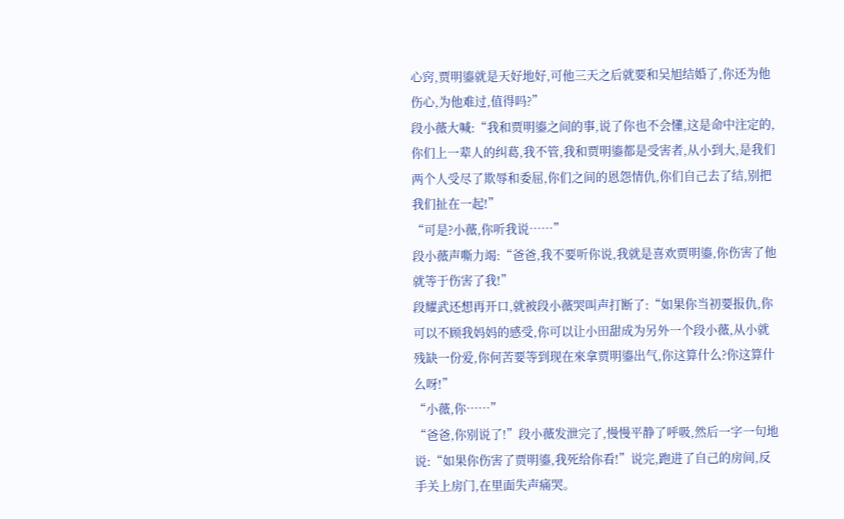心窍,贾明鎏就是天好地好,可他三天之后就要和吴旭结婚了,你还为他伤心,为他难过,值得吗?”
段小薇大喊:“我和贾明鎏之间的事,说了你也不会懂,这是命中注定的,你们上一辈人的纠葛,我不管,我和贾明鎏都是受害者,从小到大,是我们两个人受尽了欺辱和委屈,你们之间的恩怨情仇,你们自己去了结,别把我们扯在一起!”
“可是?小薇,你听我说……”
段小薇声嘶力竭:“爸爸,我不要听你说,我就是喜欢贾明鎏,你伤害了他就等于伤害了我!”
段耀武还想再开口,就被段小薇哭叫声打断了:“如果你当初要报仇,你可以不顾我妈妈的感受,你可以让小田甜成为另外一个段小薇,从小就残缺一份爱,你何苦要等到现在來拿贾明鎏出气,你这算什么?你这算什么呀!”
“小薇,你……”
“爸爸,你别说了!”段小薇发泄完了,慢慢平静了呼吸,然后一字一句地说:“如果你伤害了贾明鎏,我死给你看!”说完,跑进了自己的房间,反手关上房门,在里面失声痛哭。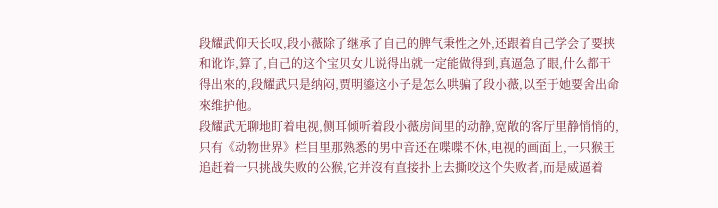段耀武仰天长叹,段小薇除了继承了自己的脾气秉性之外,还跟着自己学会了要挟和讹诈,算了,自己的这个宝贝女儿说得出就一定能做得到,真逼急了眼,什么都干得出來的,段耀武只是纳闷,贾明鎏这小子是怎么哄骗了段小薇,以至于她要舍出命來维护他。
段耀武无聊地盯着电视,侧耳倾听着段小薇房间里的动静,宽敞的客厅里静悄悄的,只有《动物世界》栏目里那熟悉的男中音还在喋喋不休,电视的画面上,一只猴王追赶着一只挑战失败的公猴,它并沒有直接扑上去撕咬这个失败者,而是威逼着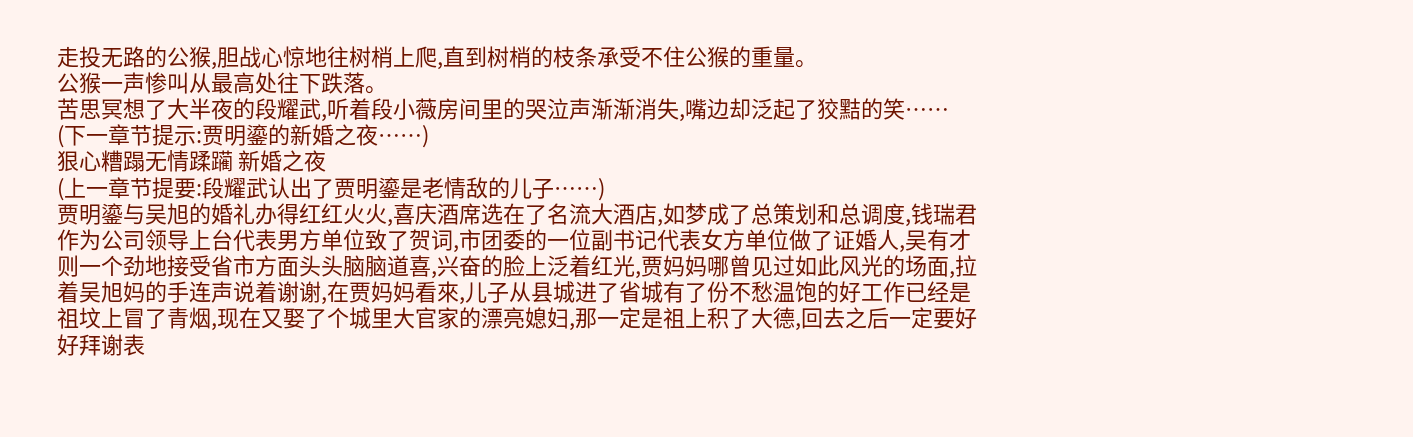走投无路的公猴,胆战心惊地往树梢上爬,直到树梢的枝条承受不住公猴的重量。
公猴一声惨叫从最高处往下跌落。
苦思冥想了大半夜的段耀武,听着段小薇房间里的哭泣声渐渐消失,嘴边却泛起了狡黠的笑……
(下一章节提示:贾明鎏的新婚之夜……)
狠心糟蹋无情蹂躏 新婚之夜
(上一章节提要:段耀武认出了贾明鎏是老情敌的儿子……)
贾明鎏与吴旭的婚礼办得红红火火,喜庆酒席选在了名流大酒店,如梦成了总策划和总调度,钱瑞君作为公司领导上台代表男方单位致了贺词,市团委的一位副书记代表女方单位做了证婚人,吴有才则一个劲地接受省市方面头头脑脑道喜,兴奋的脸上泛着红光,贾妈妈哪曾见过如此风光的场面,拉着吴旭妈的手连声说着谢谢,在贾妈妈看來,儿子从县城进了省城有了份不愁温饱的好工作已经是祖坟上冒了青烟,现在又娶了个城里大官家的漂亮媳妇,那一定是祖上积了大德,回去之后一定要好好拜谢表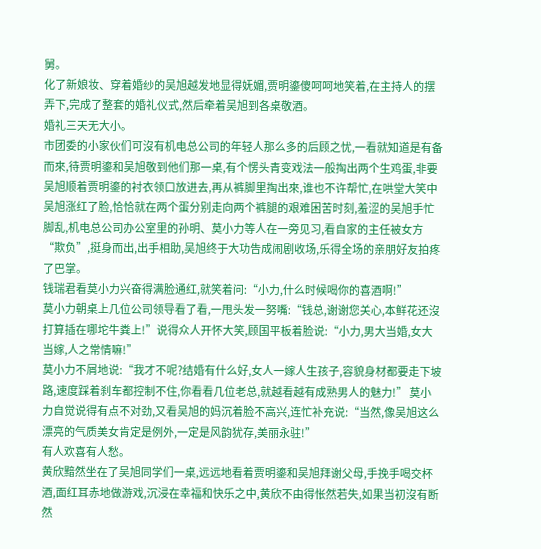舅。
化了新娘妆、穿着婚纱的吴旭越发地显得妩媚,贾明鎏傻呵呵地笑着,在主持人的摆弄下,完成了整套的婚礼仪式,然后牵着吴旭到各桌敬酒。
婚礼三天无大小。
市团委的小家伙们可沒有机电总公司的年轻人那么多的后顾之忧,一看就知道是有备而來,待贾明鎏和吴旭敬到他们那一桌,有个愣头青变戏法一般掏出两个生鸡蛋,非要吴旭顺着贾明鎏的衬衣领口放进去,再从裤脚里掏出來,谁也不许帮忙,在哄堂大笑中吴旭涨红了脸,恰恰就在两个蛋分别走向两个裤腿的艰难困苦时刻,羞涩的吴旭手忙脚乱,机电总公司办公室里的孙明、莫小力等人在一旁见习,看自家的主任被女方“欺负”,挺身而出,出手相助,吴旭终于大功告成闹剧收场,乐得全场的亲朋好友拍疼了巴掌。
钱瑞君看莫小力兴奋得满脸通红,就笑着问:“小力,什么时候喝你的喜酒啊!”
莫小力朝桌上几位公司领导看了看,一甩头发一努嘴:“钱总,谢谢您关心,本鲜花还沒打算插在哪坨牛粪上!”说得众人开怀大笑,顾国平板着脸说:“小力,男大当婚,女大当嫁,人之常情嘛!”
莫小力不屑地说:“我才不呢?结婚有什么好,女人一嫁人生孩子,容貌身材都要走下坡路,速度踩着刹车都控制不住,你看看几位老总,就越看越有成熟男人的魅力!” 莫小力自觉说得有点不对劲,又看吴旭的妈沉着脸不高兴,连忙补充说:“当然,像吴旭这么漂亮的气质美女肯定是例外,一定是风韵犹存,美丽永驻!”
有人欢喜有人愁。
黄欣黯然坐在了吴旭同学们一桌,远远地看着贾明鎏和吴旭拜谢父母,手挽手喝交杯酒,面红耳赤地做游戏,沉浸在幸福和快乐之中,黄欣不由得怅然若失,如果当初沒有断然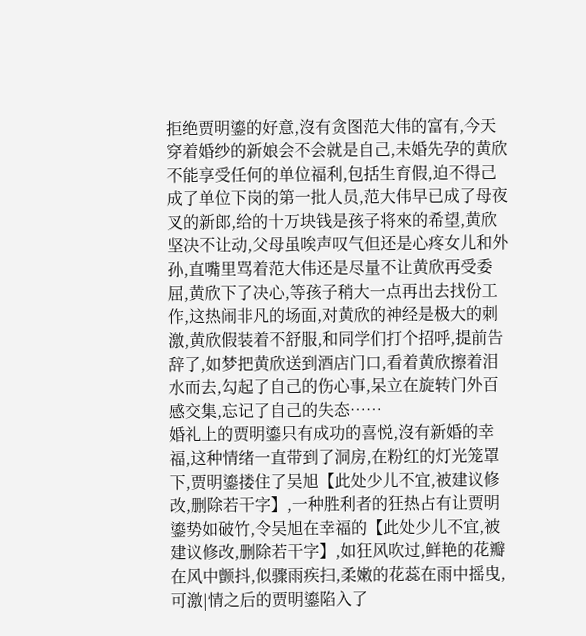拒绝贾明鎏的好意,沒有贪图范大伟的富有,今天穿着婚纱的新娘会不会就是自己,未婚先孕的黄欣不能享受任何的单位福利,包括生育假,迫不得己成了单位下岗的第一批人员,范大伟早已成了母夜叉的新郎,给的十万块钱是孩子将來的希望,黄欣坚决不让动,父母虽唉声叹气但还是心疼女儿和外孙,直嘴里骂着范大伟还是尽量不让黄欣再受委屈,黄欣下了决心,等孩子稍大一点再出去找份工作,这热闹非凡的场面,对黄欣的神经是极大的刺激,黄欣假装着不舒服,和同学们打个招呼,提前告辞了,如梦把黄欣送到酒店门口,看着黄欣擦着泪水而去,勾起了自己的伤心事,呆立在旋转门外百感交集,忘记了自己的失态……
婚礼上的贾明鎏只有成功的喜悦,沒有新婚的幸福,这种情绪一直带到了洞房,在粉红的灯光笼罩下,贾明鎏搂住了吴旭【此处少儿不宜,被建议修改,删除若干字】,一种胜利者的狂热占有让贾明鎏势如破竹,令吴旭在幸福的【此处少儿不宜,被建议修改,删除若干字】,如狂风吹过,鲜艳的花瓣在风中颤抖,似骤雨疾扫,柔嫩的花蕊在雨中摇曳,可激|情之后的贾明鎏陷入了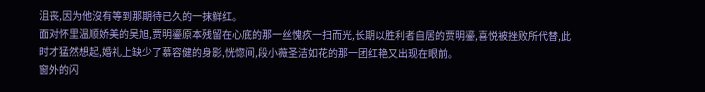沮丧,因为他沒有等到那期待已久的一抹鲜红。
面对怀里温顺娇美的吴旭,贾明鎏原本残留在心底的那一丝愧疚一扫而光,长期以胜利者自居的贾明鎏,喜悦被挫败所代替,此时才猛然想起,婚礼上缺少了慕容健的身影,恍惚间,段小薇圣洁如花的那一团红艳又出现在眼前。
窗外的闪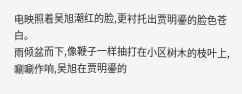电映照着吴旭潮红的脸,更衬托出贾明鎏的脸色苍白。
雨倾盆而下,像鞭子一样抽打在小区树木的枝叶上,唰唰作响,吴旭在贾明鎏的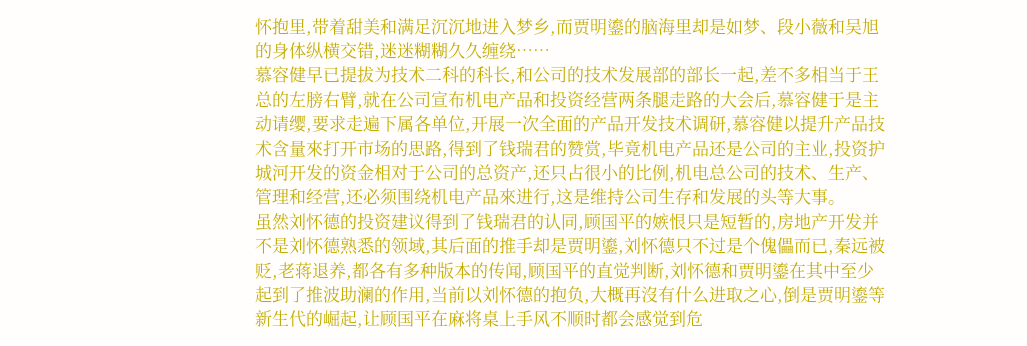怀抱里,带着甜美和满足沉沉地进入梦乡,而贾明鎏的脑海里却是如梦、段小薇和吴旭的身体纵横交错,迷迷糊糊久久缠绕……
慕容健早已提拔为技术二科的科长,和公司的技术发展部的部长一起,差不多相当于王总的左膀右臂,就在公司宣布机电产品和投资经营两条腿走路的大会后,慕容健于是主动请缨,要求走遍下属各单位,开展一次全面的产品开发技术调研,慕容健以提升产品技术含量來打开市场的思路,得到了钱瑞君的赞赏,毕竟机电产品还是公司的主业,投资护城河开发的资金相对于公司的总资产,还只占很小的比例,机电总公司的技术、生产、管理和经营,还必须围绕机电产品來进行,这是维持公司生存和发展的头等大事。
虽然刘怀德的投资建议得到了钱瑞君的认同,顾国平的嫉恨只是短暂的,房地产开发并不是刘怀德熟悉的领域,其后面的推手却是贾明鎏,刘怀德只不过是个傀儡而已,秦远被贬,老蒋退养,都各有多种版本的传闻,顾国平的直觉判断,刘怀德和贾明鎏在其中至少起到了推波助澜的作用,当前以刘怀德的抱负,大概再沒有什么进取之心,倒是贾明鎏等新生代的崛起,让顾国平在麻将桌上手风不顺时都会感觉到危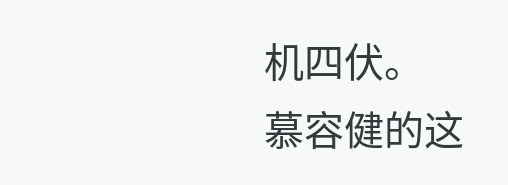机四伏。
慕容健的这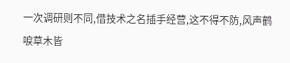一次调研则不同,借技术之名插手经营,这不得不防,风声鹤唳草木皆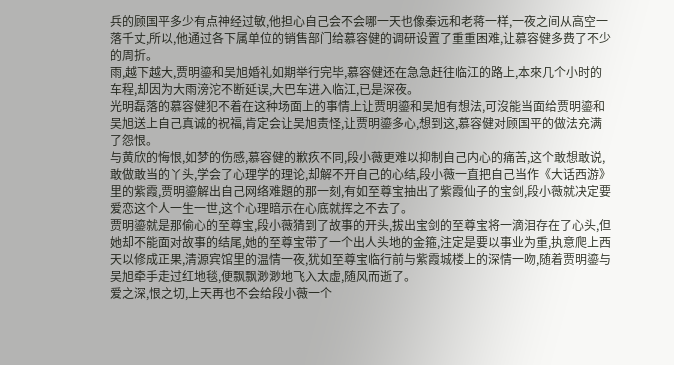兵的顾国平多少有点神经过敏,他担心自己会不会哪一天也像秦远和老蒋一样,一夜之间从高空一落千丈,所以,他通过各下属单位的销售部门给慕容健的调研设置了重重困难,让慕容健多费了不少的周折。
雨,越下越大,贾明鎏和吴旭婚礼如期举行完毕,慕容健还在急急赶往临江的路上,本來几个小时的车程,却因为大雨滂沱不断延误,大巴车进入临江,已是深夜。
光明磊落的慕容健犯不着在这种场面上的事情上让贾明鎏和吴旭有想法,可沒能当面给贾明鎏和吴旭送上自己真诚的祝福,肯定会让吴旭责怪,让贾明鎏多心,想到这,慕容健对顾国平的做法充满了怨恨。
与黄欣的悔恨,如梦的伤感,慕容健的歉疚不同,段小薇更难以抑制自己内心的痛苦,这个敢想敢说,敢做敢当的丫头,学会了心理学的理论,却解不开自己的心结,段小薇一直把自己当作《大话西游》里的紫霞,贾明鎏解出自己网络难題的那一刻,有如至尊宝抽出了紫霞仙子的宝剑,段小薇就决定要爱恋这个人一生一世,这个心理暗示在心底就挥之不去了。
贾明鎏就是那偷心的至尊宝,段小薇猜到了故事的开头,拔出宝剑的至尊宝将一滴泪存在了心头,但她却不能面对故事的结尾,她的至尊宝带了一个出人头地的金箍,注定是要以事业为重,执意爬上西天以修成正果,清源宾馆里的温情一夜,犹如至尊宝临行前与紫霞城楼上的深情一吻,随着贾明鎏与吴旭牵手走过红地毯,便飘飘渺渺地飞入太虚,随风而逝了。
爱之深,恨之切,上天再也不会给段小薇一个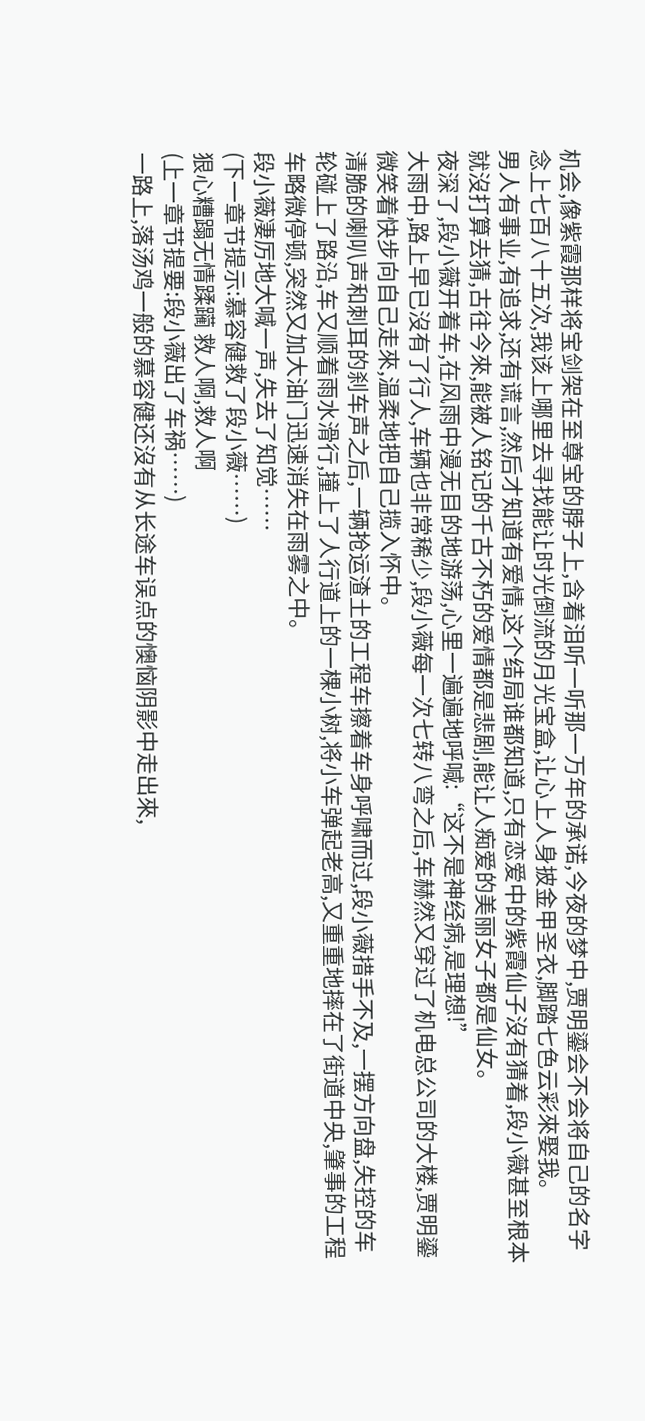机会,像紫霞那样将宝剑架在至尊宝的脖子上,含着泪听一听那一万年的承诺,今夜的梦中,贾明鎏会不会将自己的名字念上七百八十五次,我该上哪里去寻找能让时光倒流的月光宝盒,让心上人身披金甲圣衣,脚踏七色云彩來娶我。
男人有事业,有追求,还有谎言,然后才知道有爱情,这个结局谁都知道,只有恋爱中的紫霞仙子沒有猜着,段小薇甚至根本就沒打算去猜,古往今來,能被人铭记的千古不朽的爱情都是悲剧,能让人痴爱的美丽女子都是仙女。
夜深了,段小薇开着车,在风雨中漫无目的地游荡,心里一遍遍地呼喊:“这不是神经病,是理想!”
大雨中,路上早已沒有了行人,车辆也非常稀少,段小薇每一次七转八弯之后,车赫然又穿过了机电总公司的大楼,贾明鎏微笑着快步向自己走來,温柔地把自己揽入怀中。
清脆的喇叭声和刺耳的刹车声之后,一辆抢运渣土的工程车擦着车身呼啸而过,段小薇措手不及,一摆方向盘,失控的车轮碰上了路沿,车又顺着雨水滑行,撞上了人行道上的一棵小树,将小车弹起老高,又重重地摔在了街道中央,肇事的工程车略微停顿,突然又加大油门迅速消失在雨雾之中。
段小薇凄厉地大喊一声,失去了知觉……
(下一章节提示:慕容健救了段小薇……)
狠心糟蹋无情蹂躏 救人啊,救人啊
(上一章节提要:段小薇出了车祸……)
一路上,落汤鸡一般的慕容健还沒有从长途车误点的懊恼阴影中走出來,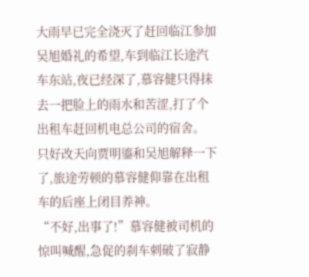大雨早已完全浇灭了赶回临江参加吴旭婚礼的希望,车到临江长途汽车东站,夜已经深了,慕容健只得抹去一把脸上的雨水和苦涩,打了个出租车赶回机电总公司的宿舍。
只好改天向贾明鎏和吴旭解释一下了,旅途劳顿的慕容健仰靠在出租车的后座上闭目养神。
“不好,出事了!”慕容健被司机的惊叫喊醒,急促的刹车刺破了寂静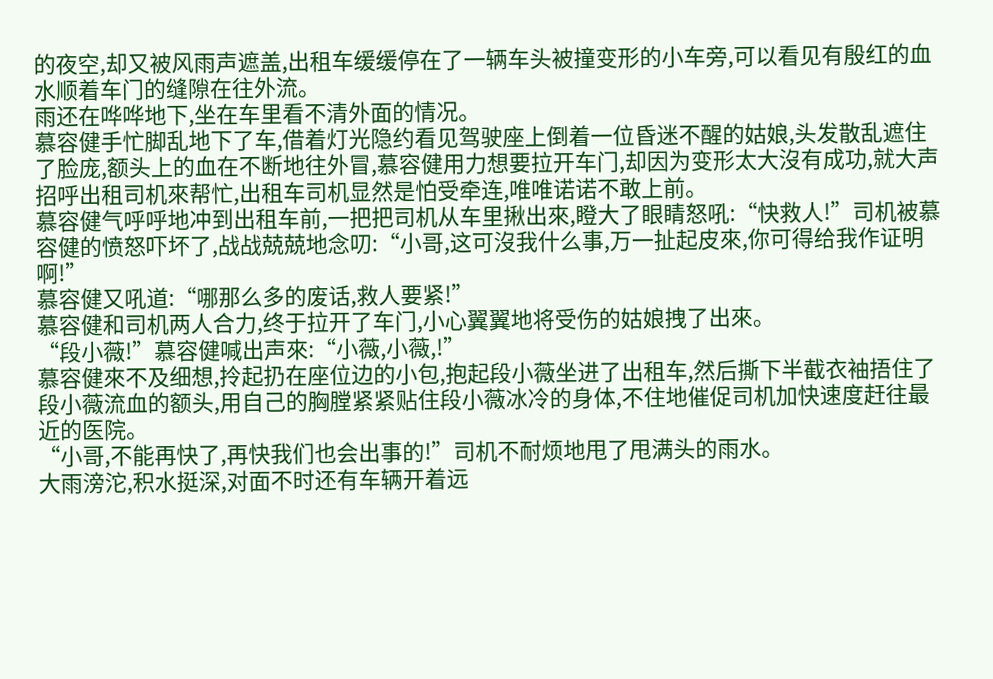的夜空,却又被风雨声遮盖,出租车缓缓停在了一辆车头被撞变形的小车旁,可以看见有殷红的血水顺着车门的缝隙在往外流。
雨还在哗哗地下,坐在车里看不清外面的情况。
慕容健手忙脚乱地下了车,借着灯光隐约看见驾驶座上倒着一位昏迷不醒的姑娘,头发散乱遮住了脸庞,额头上的血在不断地往外冒,慕容健用力想要拉开车门,却因为变形太大沒有成功,就大声招呼出租司机來帮忙,出租车司机显然是怕受牵连,唯唯诺诺不敢上前。
慕容健气呼呼地冲到出租车前,一把把司机从车里揪出來,瞪大了眼睛怒吼:“快救人!”司机被慕容健的愤怒吓坏了,战战兢兢地念叨:“小哥,这可沒我什么事,万一扯起皮來,你可得给我作证明啊!”
慕容健又吼道:“哪那么多的废话,救人要紧!”
慕容健和司机两人合力,终于拉开了车门,小心翼翼地将受伤的姑娘拽了出來。
“段小薇!”慕容健喊出声來:“小薇,小薇,!”
慕容健來不及细想,拎起扔在座位边的小包,抱起段小薇坐进了出租车,然后撕下半截衣袖捂住了段小薇流血的额头,用自己的胸膛紧紧贴住段小薇冰冷的身体,不住地催促司机加快速度赶往最近的医院。
“小哥,不能再快了,再快我们也会出事的!”司机不耐烦地甩了甩满头的雨水。
大雨滂沱,积水挺深,对面不时还有车辆开着远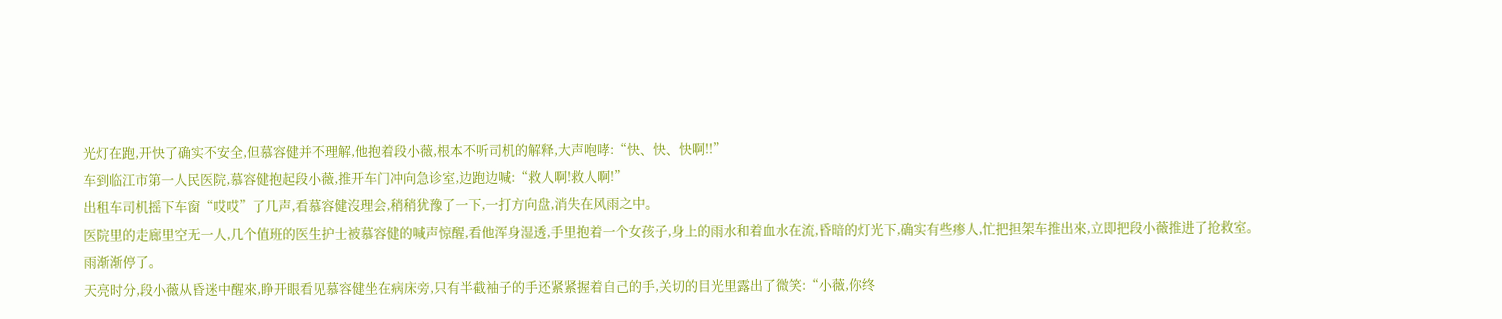光灯在跑,开快了确实不安全,但慕容健并不理解,他抱着段小薇,根本不听司机的解释,大声咆哮:“快、快、快啊!!”
车到临江市第一人民医院,慕容健抱起段小薇,推开车门冲向急诊室,边跑边喊:“救人啊!救人啊!”
出租车司机摇下车窗“哎哎”了几声,看慕容健沒理会,稍稍犹豫了一下,一打方向盘,消失在风雨之中。
医院里的走廊里空无一人,几个值班的医生护士被慕容健的喊声惊醒,看他浑身湿透,手里抱着一个女孩子,身上的雨水和着血水在流,昏暗的灯光下,确实有些瘆人,忙把担架车推出來,立即把段小薇推进了抢救室。
雨渐渐停了。
天亮时分,段小薇从昏迷中醒來,睁开眼看见慕容健坐在病床旁,只有半截袖子的手还紧紧握着自己的手,关切的目光里露出了微笑:“小薇,你终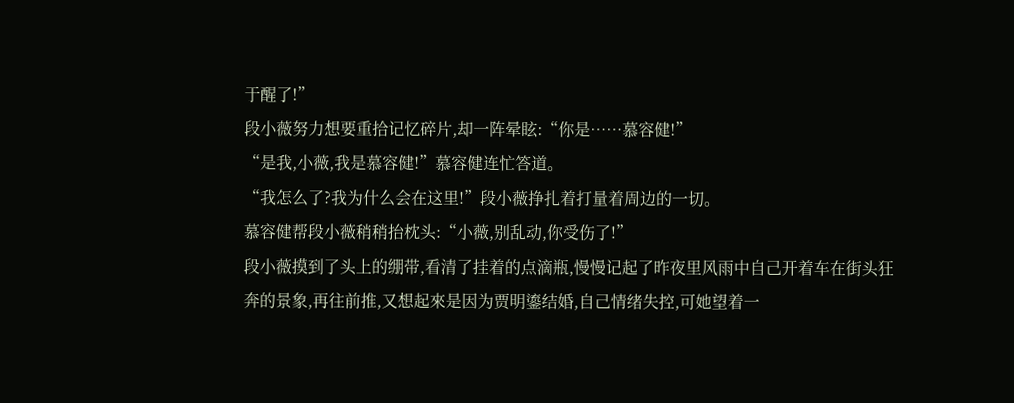于醒了!”
段小薇努力想要重拾记忆碎片,却一阵晕眩:“你是……慕容健!”
“是我,小薇,我是慕容健!”慕容健连忙答道。
“我怎么了?我为什么会在这里!”段小薇挣扎着打量着周边的一切。
慕容健帮段小薇稍稍抬枕头:“小薇,别乱动,你受伤了!”
段小薇摸到了头上的绷带,看清了挂着的点滴瓶,慢慢记起了昨夜里风雨中自己开着车在街头狂奔的景象,再往前推,又想起來是因为贾明鎏结婚,自己情绪失控,可她望着一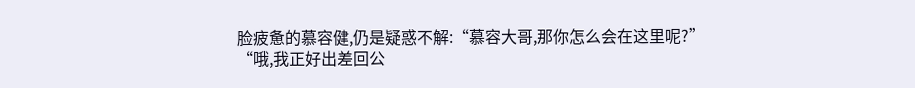脸疲惫的慕容健,仍是疑惑不解:“慕容大哥,那你怎么会在这里呢?”
“哦,我正好出差回公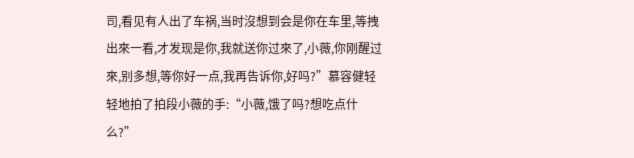司,看见有人出了车祸,当时沒想到会是你在车里,等拽出來一看,才发现是你,我就送你过來了,小薇,你刚醒过來,别多想,等你好一点,我再告诉你,好吗?”慕容健轻轻地拍了拍段小薇的手:“小薇,饿了吗?想吃点什么?”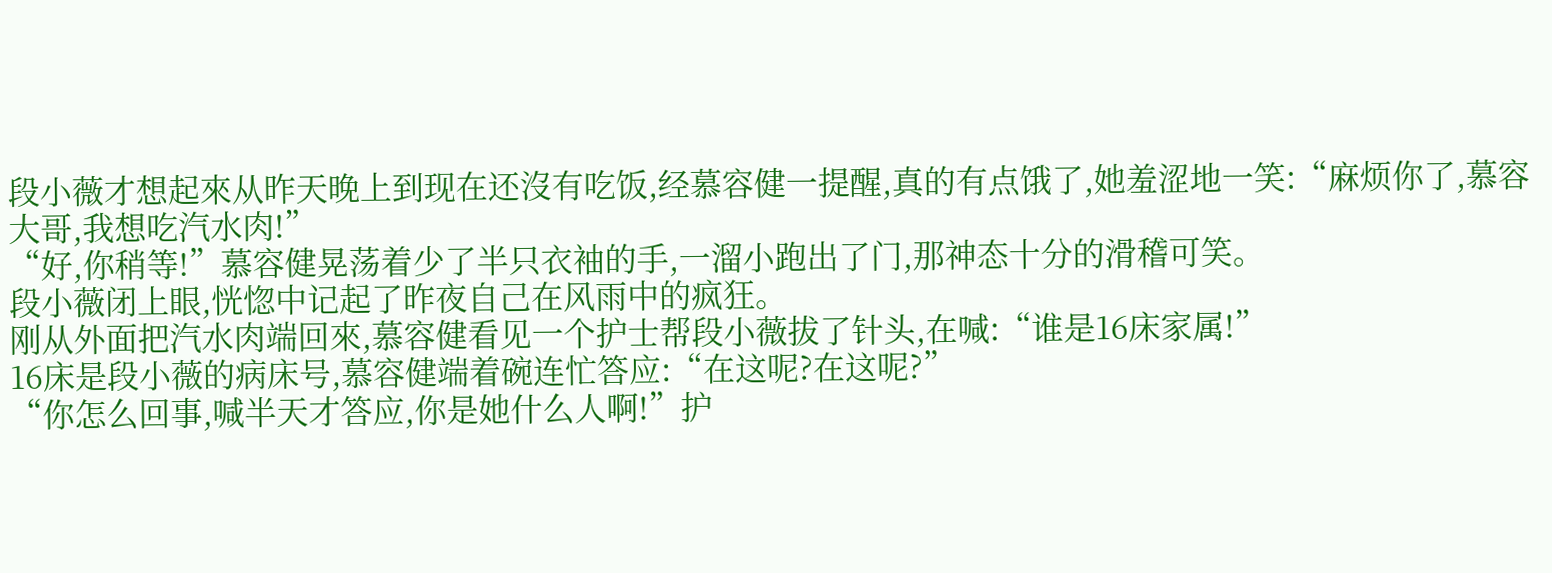段小薇才想起來从昨天晚上到现在还沒有吃饭,经慕容健一提醒,真的有点饿了,她羞涩地一笑:“麻烦你了,慕容大哥,我想吃汽水肉!”
“好,你稍等!”慕容健晃荡着少了半只衣袖的手,一溜小跑出了门,那神态十分的滑稽可笑。
段小薇闭上眼,恍惚中记起了昨夜自己在风雨中的疯狂。
刚从外面把汽水肉端回來,慕容健看见一个护士帮段小薇拔了针头,在喊:“谁是16床家属!”
16床是段小薇的病床号,慕容健端着碗连忙答应:“在这呢?在这呢?”
“你怎么回事,喊半天才答应,你是她什么人啊!”护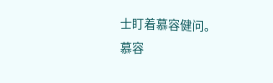士盯着慕容健问。
慕容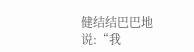健结结巴巴地说:“我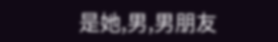是她,男,男朋友